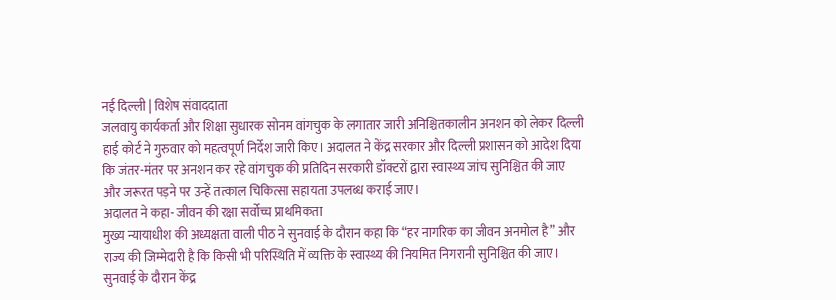नई दिल्ली | विशेष संवाददाता
जलवायु कार्यकर्ता और शिक्षा सुधारक सोनम वांगचुक के लगातार जारी अनिश्चितकालीन अनशन को लेकर दिल्ली हाई कोर्ट ने गुरुवार को महत्वपूर्ण निर्देश जारी किए। अदालत ने केंद्र सरकार और दिल्ली प्रशासन को आदेश दिया कि जंतर-मंतर पर अनशन कर रहे वांगचुक की प्रतिदिन सरकारी डॉक्टरों द्वारा स्वास्थ्य जांच सुनिश्चित की जाए और जरूरत पड़ने पर उन्हें तत्काल चिकित्सा सहायता उपलब्ध कराई जाए।
अदालत ने कहा- जीवन की रक्षा सर्वोच्च प्राथमिकता
मुख्य न्यायाधीश की अध्यक्षता वाली पीठ ने सुनवाई के दौरान कहा कि “हर नागरिक का जीवन अनमोल है” और राज्य की जिम्मेदारी है कि किसी भी परिस्थिति में व्यक्ति के स्वास्थ्य की नियमित निगरानी सुनिश्चित की जाए।
सुनवाई के दौरान केंद्र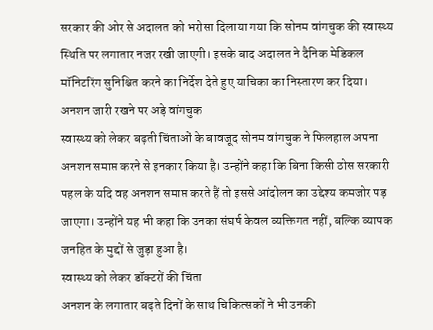सरकार की ओर से अदालत को भरोसा दिलाया गया कि सोनम वांगचुक की स्वास्थ्य स्थिति पर लगातार नजर रखी जाएगी। इसके बाद अदालत ने दैनिक मेडिकल मॉनिटरिंग सुनिश्चित करने का निर्देश देते हुए याचिका का निस्तारण कर दिया।
अनशन जारी रखने पर अड़े वांगचुक
स्वास्थ्य को लेकर बढ़ती चिंताओं के बावजूद सोनम वांगचुक ने फिलहाल अपना अनशन समाप्त करने से इनकार किया है। उन्होंने कहा कि बिना किसी ठोस सरकारी पहल के यदि वह अनशन समाप्त करते हैं तो इससे आंदोलन का उद्देश्य कमजोर पड़ जाएगा। उन्होंने यह भी कहा कि उनका संघर्ष केवल व्यक्तिगत नहीं, बल्कि व्यापक जनहित के मुद्दों से जुड़ा हुआ है।
स्वास्थ्य को लेकर डॉक्टरों की चिंता
अनशन के लगातार बढ़ते दिनों के साथ चिकित्सकों ने भी उनकी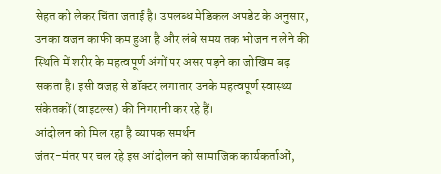सेहत को लेकर चिंता जताई है। उपलब्ध मेडिकल अपडेट के अनुसार, उनका वजन काफी कम हुआ है और लंबे समय तक भोजन न लेने की स्थिति में शरीर के महत्वपूर्ण अंगों पर असर पड़ने का जोखिम बढ़ सकता है। इसी वजह से डॉक्टर लगातार उनके महत्वपूर्ण स्वास्थ्य संकेतकों (वाइटल्स) की निगरानी कर रहे हैं।
आंदोलन को मिल रहा है व्यापक समर्थन
जंतर-मंतर पर चल रहे इस आंदोलन को सामाजिक कार्यकर्ताओं,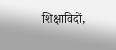शिक्षाविदों,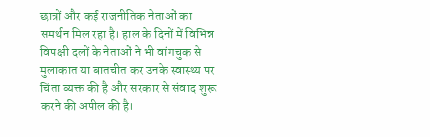छात्रों और कई राजनीतिक नेताओं का समर्थन मिल रहा है। हाल के दिनों में विभिन्न विपक्षी दलों के नेताओं ने भी वांगचुक से मुलाकात या बातचीत कर उनके स्वास्थ्य पर चिंता व्यक्त की है और सरकार से संवाद शुरू करने की अपील की है।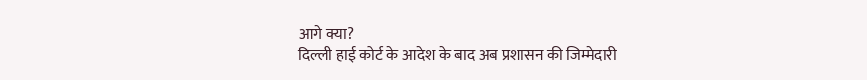आगे क्या?
दिल्ली हाई कोर्ट के आदेश के बाद अब प्रशासन की जिम्मेदारी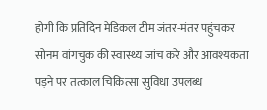होगी कि प्रतिदिन मेडिकल टीम जंतर-मंतर पहुंचकर सोनम वांगचुक की स्वास्थ्य जांच करे और आवश्यकता पड़ने पर तत्काल चिकित्सा सुविधा उपलब्ध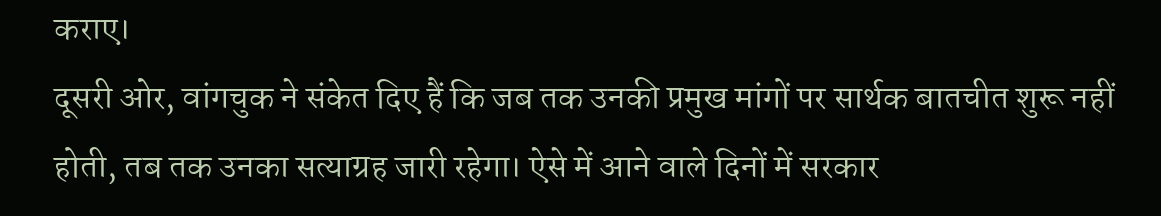कराए।
दूसरी ओर, वांगचुक ने संकेत दिए हैं कि जब तक उनकी प्रमुख मांगों पर सार्थक बातचीत शुरू नहीं होती, तब तक उनका सत्याग्रह जारी रहेगा। ऐसे में आने वाले दिनों में सरकार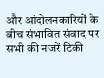और आंदोलनकारियों के बीच संभावित संवाद पर सभी की नजरें टिकी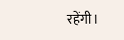रहेंगी।